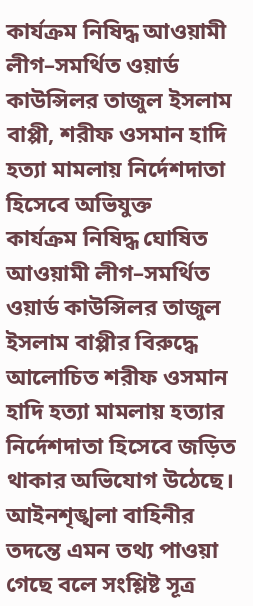কার্যক্রম নিষিদ্ধ আওয়ামী লীগ–সমর্থিত ওয়ার্ড কাউন্সিলর তাজুল ইসলাম বাপ্পী, শরীফ ওসমান হাদি হত্যা মামলায় নির্দেশদাতা হিসেবে অভিযুক্ত
কার্যক্রম নিষিদ্ধ ঘোষিত আওয়ামী লীগ–সমর্থিত ওয়ার্ড কাউন্সিলর তাজুল ইসলাম বাপ্পীর বিরুদ্ধে আলোচিত শরীফ ওসমান হাদি হত্যা মামলায় হত্যার নির্দেশদাতা হিসেবে জড়িত থাকার অভিযোগ উঠেছে। আইনশৃঙ্খলা বাহিনীর তদন্তে এমন তথ্য পাওয়া গেছে বলে সংশ্লিষ্ট সূত্র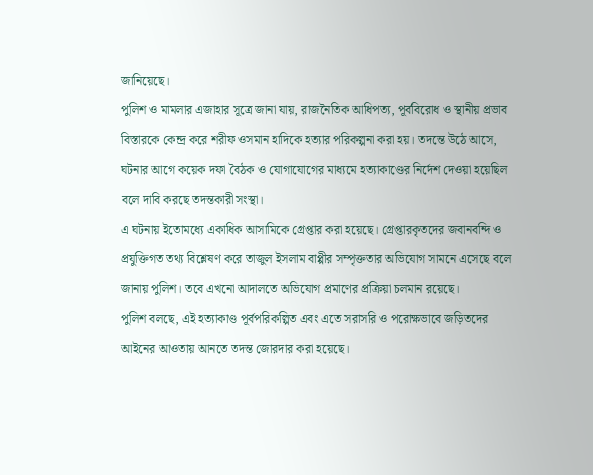জানিয়েছে।
পুলিশ ও মামলার এজাহার সূত্রে জানা যায়, রাজনৈতিক আধিপত্য, পূর্ববিরোধ ও স্থানীয় প্রভাব বিস্তারকে কেন্দ্র করে শরীফ ওসমান হাদিকে হত্যার পরিকল্পনা করা হয়। তদন্তে উঠে আসে, ঘটনার আগে কয়েক দফা বৈঠক ও যোগাযোগের মাধ্যমে হত্যাকাণ্ডের নির্দেশ দেওয়া হয়েছিল বলে দাবি করছে তদন্তকারী সংস্থা।
এ ঘটনায় ইতোমধ্যে একাধিক আসামিকে গ্রেপ্তার করা হয়েছে। গ্রেপ্তারকৃতদের জবানবন্দি ও প্রযুক্তিগত তথ্য বিশ্লেষণ করে তাজুল ইসলাম বাপ্পীর সম্পৃক্ততার অভিযোগ সামনে এসেছে বলে জানায় পুলিশ। তবে এখনো আদালতে অভিযোগ প্রমাণের প্রক্রিয়া চলমান রয়েছে।
পুলিশ বলছে, এই হত্যাকাণ্ড পূর্বপরিকল্পিত এবং এতে সরাসরি ও পরোক্ষভাবে জড়িতদের আইনের আওতায় আনতে তদন্ত জোরদার করা হয়েছে।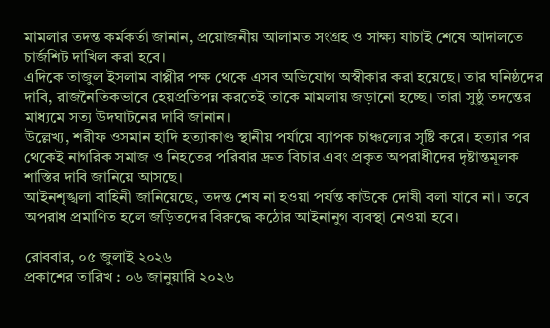মামলার তদন্ত কর্মকর্তা জানান, প্রয়োজনীয় আলামত সংগ্রহ ও সাক্ষ্য যাচাই শেষে আদালতে চার্জশিট দাখিল করা হবে।
এদিকে তাজুল ইসলাম বাপ্পীর পক্ষ থেকে এসব অভিযোগ অস্বীকার করা হয়েছে। তার ঘনিষ্ঠদের দাবি, রাজনৈতিকভাবে হেয়প্রতিপন্ন করতেই তাকে মামলায় জড়ানো হচ্ছে। তারা সুষ্ঠু তদন্তের মাধ্যমে সত্য উদঘাটনের দাবি জানান।
উল্লেখ্য, শরীফ ওসমান হাদি হত্যাকাণ্ড স্থানীয় পর্যায়ে ব্যাপক চাঞ্চল্যের সৃষ্টি করে। হত্যার পর থেকেই নাগরিক সমাজ ও নিহতের পরিবার দ্রুত বিচার এবং প্রকৃত অপরাধীদের দৃষ্টান্তমূলক শাস্তির দাবি জানিয়ে আসছে।
আইনশৃঙ্খলা বাহিনী জানিয়েছে, তদন্ত শেষ না হওয়া পর্যন্ত কাউকে দোষী বলা যাবে না। তবে অপরাধ প্রমাণিত হলে জড়িতদের বিরুদ্ধে কঠোর আইনানুগ ব্যবস্থা নেওয়া হবে।

রোববার, ০৫ জুলাই ২০২৬
প্রকাশের তারিখ : ০৬ জানুয়ারি ২০২৬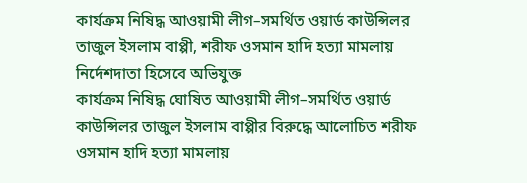কার্যক্রম নিষিদ্ধ আওয়ামী লীগ–সমর্থিত ওয়ার্ড কাউন্সিলর তাজুল ইসলাম বাপ্পী, শরীফ ওসমান হাদি হত্যা মামলায় নির্দেশদাতা হিসেবে অভিযুক্ত
কার্যক্রম নিষিদ্ধ ঘোষিত আওয়ামী লীগ–সমর্থিত ওয়ার্ড কাউন্সিলর তাজুল ইসলাম বাপ্পীর বিরুদ্ধে আলোচিত শরীফ ওসমান হাদি হত্যা মামলায়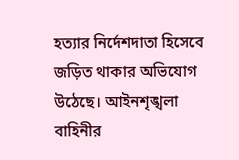হত্যার নির্দেশদাতা হিসেবে জড়িত থাকার অভিযোগ উঠেছে। আইনশৃঙ্খলা বাহিনীর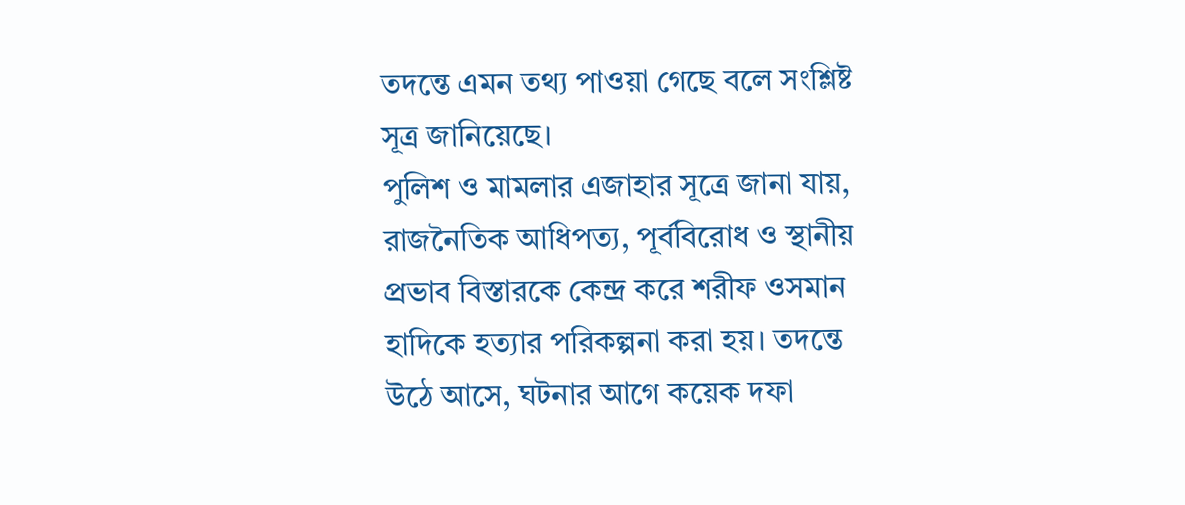তদন্তে এমন তথ্য পাওয়া গেছে বলে সংশ্লিষ্ট সূত্র জানিয়েছে।
পুলিশ ও মামলার এজাহার সূত্রে জানা যায়, রাজনৈতিক আধিপত্য, পূর্ববিরোধ ও স্থানীয় প্রভাব বিস্তারকে কেন্দ্র করে শরীফ ওসমান হাদিকে হত্যার পরিকল্পনা করা হয়। তদন্তে উঠে আসে, ঘটনার আগে কয়েক দফা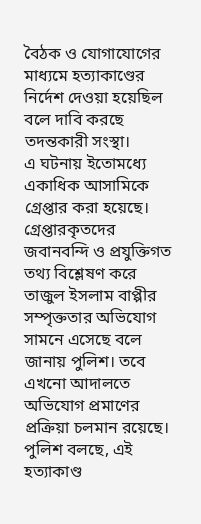বৈঠক ও যোগাযোগের মাধ্যমে হত্যাকাণ্ডের নির্দেশ দেওয়া হয়েছিল বলে দাবি করছে তদন্তকারী সংস্থা।
এ ঘটনায় ইতোমধ্যে একাধিক আসামিকে গ্রেপ্তার করা হয়েছে। গ্রেপ্তারকৃতদের জবানবন্দি ও প্রযুক্তিগত তথ্য বিশ্লেষণ করে তাজুল ইসলাম বাপ্পীর সম্পৃক্ততার অভিযোগ সামনে এসেছে বলে জানায় পুলিশ। তবে এখনো আদালতে অভিযোগ প্রমাণের প্রক্রিয়া চলমান রয়েছে।
পুলিশ বলছে, এই হত্যাকাণ্ড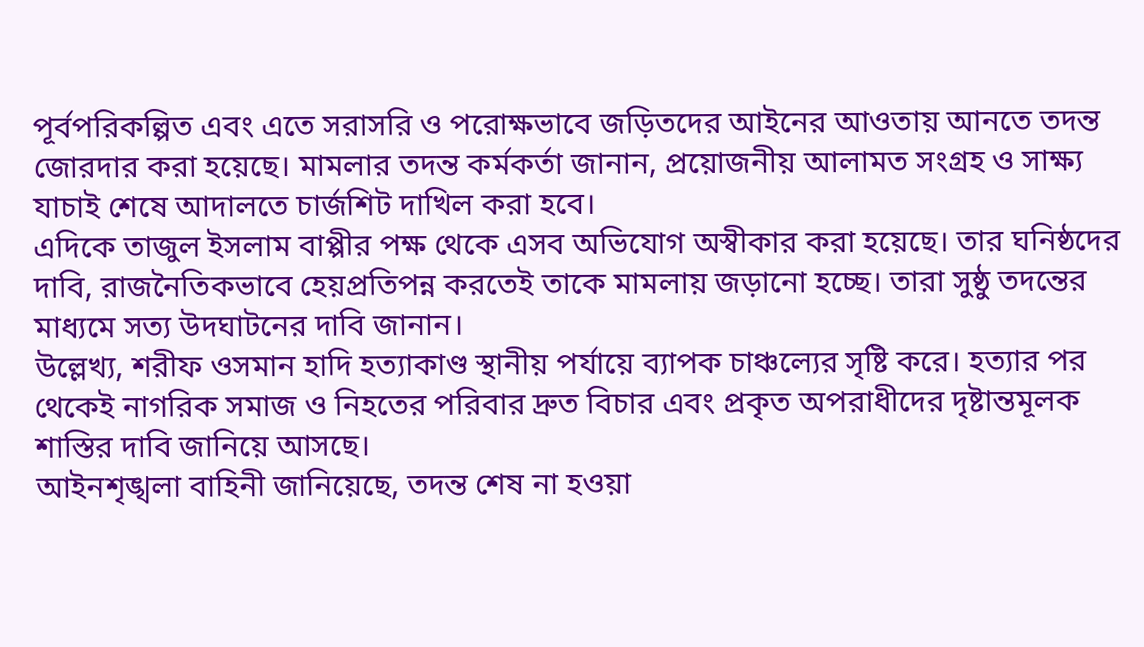পূর্বপরিকল্পিত এবং এতে সরাসরি ও পরোক্ষভাবে জড়িতদের আইনের আওতায় আনতে তদন্ত জোরদার করা হয়েছে। মামলার তদন্ত কর্মকর্তা জানান, প্রয়োজনীয় আলামত সংগ্রহ ও সাক্ষ্য যাচাই শেষে আদালতে চার্জশিট দাখিল করা হবে।
এদিকে তাজুল ইসলাম বাপ্পীর পক্ষ থেকে এসব অভিযোগ অস্বীকার করা হয়েছে। তার ঘনিষ্ঠদের দাবি, রাজনৈতিকভাবে হেয়প্রতিপন্ন করতেই তাকে মামলায় জড়ানো হচ্ছে। তারা সুষ্ঠু তদন্তের মাধ্যমে সত্য উদঘাটনের দাবি জানান।
উল্লেখ্য, শরীফ ওসমান হাদি হত্যাকাণ্ড স্থানীয় পর্যায়ে ব্যাপক চাঞ্চল্যের সৃষ্টি করে। হত্যার পর থেকেই নাগরিক সমাজ ও নিহতের পরিবার দ্রুত বিচার এবং প্রকৃত অপরাধীদের দৃষ্টান্তমূলক শাস্তির দাবি জানিয়ে আসছে।
আইনশৃঙ্খলা বাহিনী জানিয়েছে, তদন্ত শেষ না হওয়া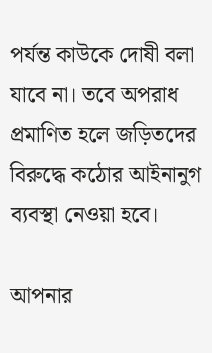পর্যন্ত কাউকে দোষী বলা যাবে না। তবে অপরাধ প্রমাণিত হলে জড়িতদের বিরুদ্ধে কঠোর আইনানুগ ব্যবস্থা নেওয়া হবে।

আপনার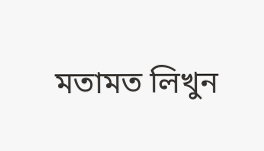মতামত লিখুন